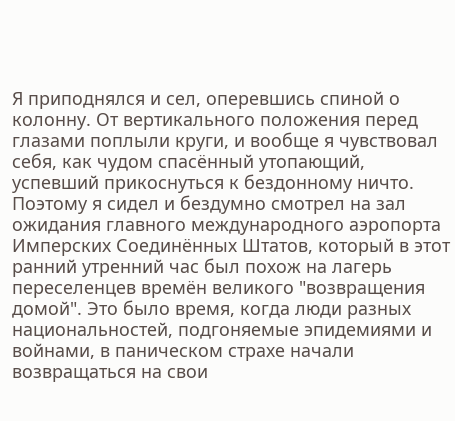Я приподнялся и сел, оперевшись спиной о колонну. От вертикального положения перед глазами поплыли круги, и вообще я чувствовал себя, как чудом спасённый утопающий, успевший прикоснуться к бездонному ничто. Поэтому я сидел и бездумно смотрел на зал ожидания главного международного аэропорта Имперских Соединённых Штатов, который в этот ранний утренний час был похож на лагерь переселенцев времён великого "возвращения домой". Это было время, когда люди разных национальностей, подгоняемые эпидемиями и войнами, в паническом страхе начали возвращаться на свои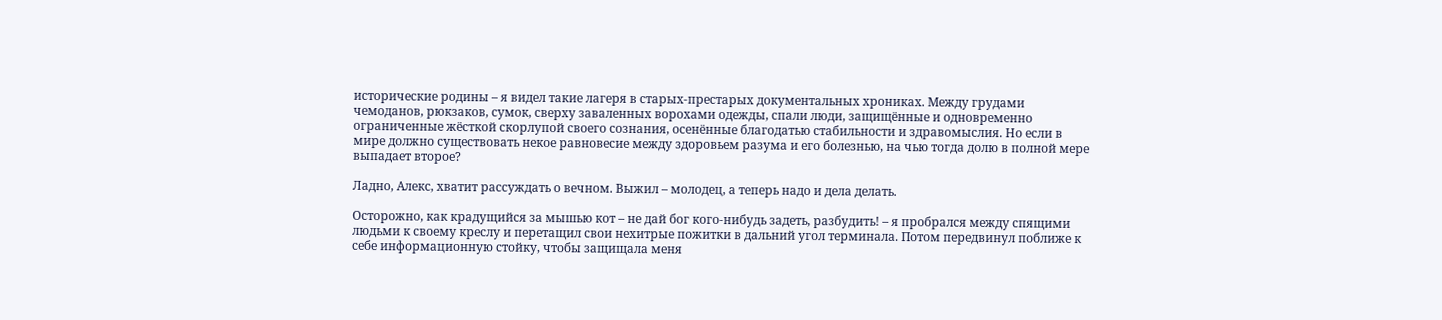исторические родины – я видел такие лагеря в старых-престарых документальных хрониках. Между грудами чемоданов, рюкзаков, сумок, сверху заваленных ворохами одежды, спали люди, защищённые и одновременно ограниченные жёсткой скорлупой своего сознания, осенённые благодатью стабильности и здравомыслия. Но если в мире должно существовать некое равновесие между здоровьем разума и его болезнью, на чью тогда долю в полной мере выпадает второе?

Ладно, Алекс, хватит рассуждать о вечном. Выжил – молодец, а теперь надо и дела делать.

Осторожно, как крадущийся за мышью кот – не дай бог кого-нибудь задеть, разбудить! – я пробрался между спящими людьми к своему креслу и перетащил свои нехитрые пожитки в дальний угол терминала. Потом передвинул поближе к себе информационную стойку, чтобы защищала меня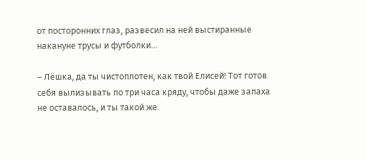от посторонних глаз, развесил на ней выстиранные накануне трусы и футболки…

– Лёшка, да ты чистоплотен, как твой Елисей! Тот готов себя вылизывать по три часа кряду, чтобы даже запаха не оставалось, и ты такой же.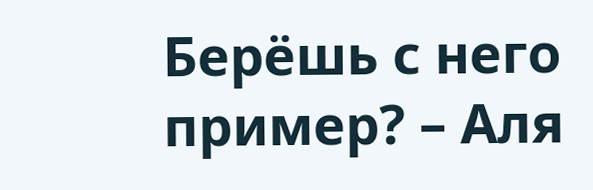Берёшь с него пример? – Аля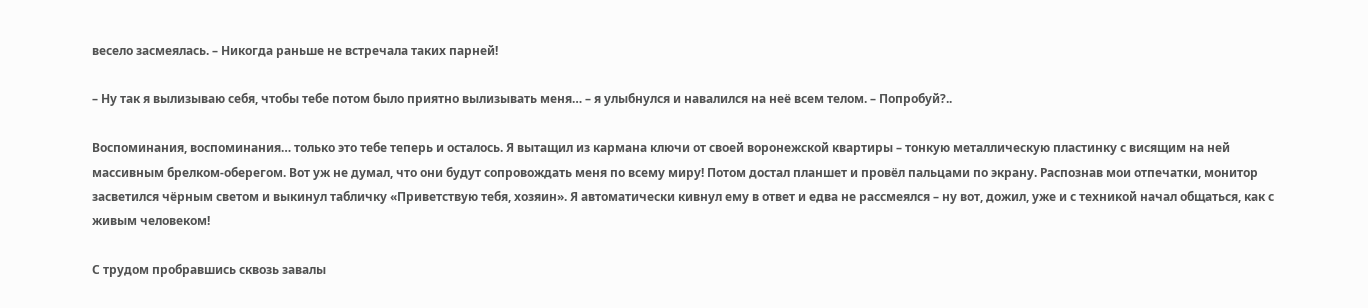весело засмеялась. – Никогда раньше не встречала таких парней!

– Ну так я вылизываю себя, чтобы тебе потом было приятно вылизывать меня… – я улыбнулся и навалился на неё всем телом. – Попробуй?..

Воспоминания, воспоминания… только это тебе теперь и осталось. Я вытащил из кармана ключи от своей воронежской квартиры – тонкую металлическую пластинку с висящим на ней массивным брелком-оберегом. Вот уж не думал, что они будут сопровождать меня по всему миру! Потом достал планшет и провёл пальцами по экрану. Распознав мои отпечатки, монитор засветился чёрным светом и выкинул табличку «Приветствую тебя, хозяин». Я автоматически кивнул ему в ответ и едва не рассмеялся – ну вот, дожил, уже и с техникой начал общаться, как с живым человеком!

С трудом пробравшись сквозь завалы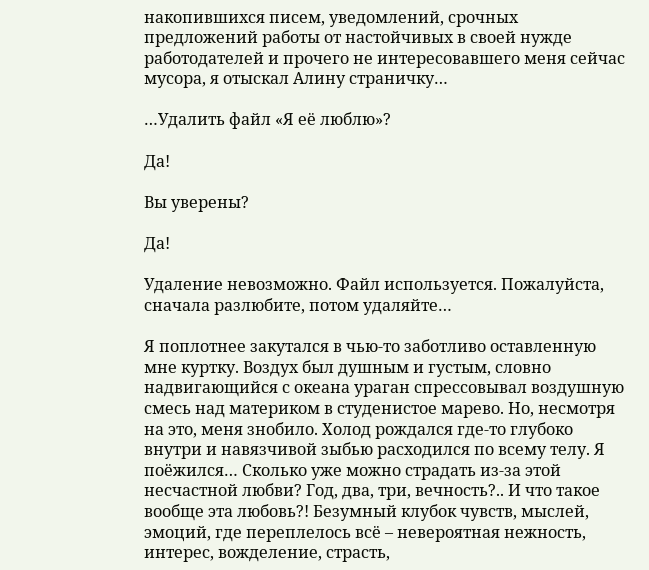накопившихся писем, уведомлений, срочных предложений работы от настойчивых в своей нужде работодателей и прочего не интересовавшего меня сейчас мусора, я отыскал Алину страничку…

…Удалить файл «Я её люблю»?

Да!

Вы уверены?

Да!

Удаление невозможно. Файл используется. Пожалуйста, сначала разлюбите, потом удаляйте…

Я поплотнее закутался в чью-то заботливо оставленную мне куртку. Воздух был душным и густым, словно надвигающийся с океана ураган спрессовывал воздушную смесь над материком в студенистое марево. Но, несмотря на это, меня знобило. Холод рождался где-то глубоко внутри и навязчивой зыбью расходился по всему телу. Я поёжился… Сколько уже можно страдать из-за этой несчастной любви? Год, два, три, вечность?.. И что такое вообще эта любовь?! Безумный клубок чувств, мыслей, эмоций, где переплелось всё – невероятная нежность, интерес, вожделение, страсть,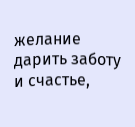желание дарить заботу и счастье,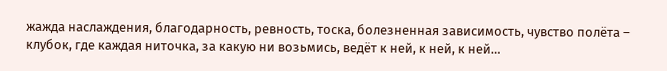жажда наслаждения, благодарность, ревность, тоска, болезненная зависимость, чувство полёта – клубок, где каждая ниточка, за какую ни возьмись, ведёт к ней, к ней, к ней…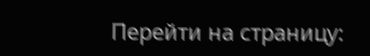Перейти на страницу: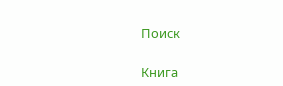Поиск

Книга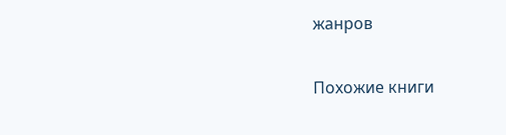жанров

Похожие книги